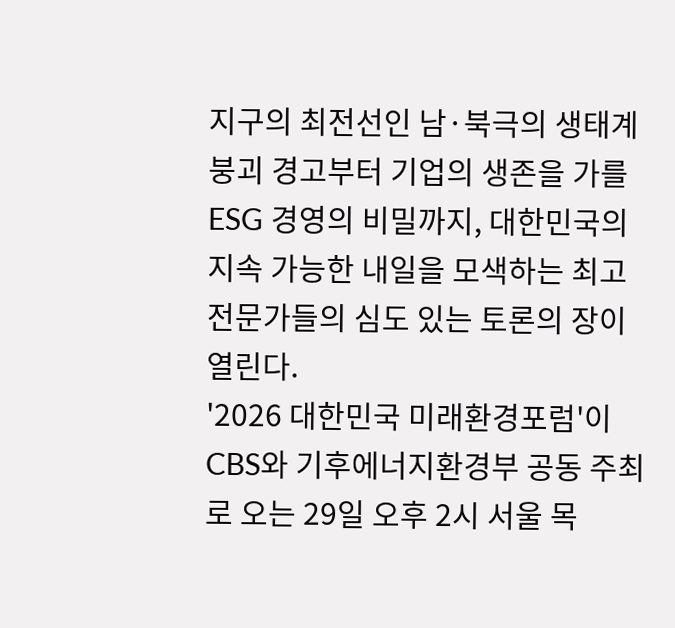지구의 최전선인 남·북극의 생태계 붕괴 경고부터 기업의 생존을 가를 ESG 경영의 비밀까지, 대한민국의 지속 가능한 내일을 모색하는 최고 전문가들의 심도 있는 토론의 장이 열린다.
'2026 대한민국 미래환경포럼'이 CBS와 기후에너지환경부 공동 주최로 오는 29일 오후 2시 서울 목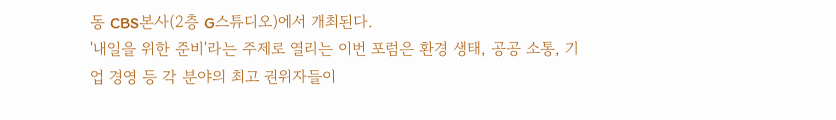동 CBS본사(2층 G스튜디오)에서 개최된다.
'내일을 위한 준비'라는 주제로 열리는 이번 포럼은 환경 생태, 공공 소통, 기업 경영 등 각 분야의 최고 권위자들이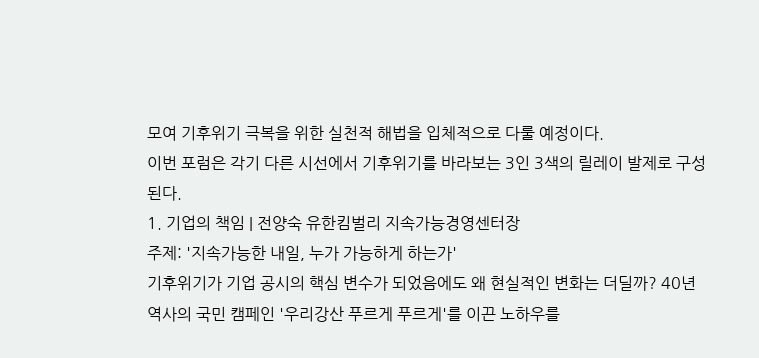모여 기후위기 극복을 위한 실천적 해법을 입체적으로 다룰 예정이다.
이번 포럼은 각기 다른 시선에서 기후위기를 바라보는 3인 3색의 릴레이 발제로 구성된다.
1. 기업의 책임 | 전양숙 유한킴벌리 지속가능경영센터장
주제: '지속가능한 내일, 누가 가능하게 하는가'
기후위기가 기업 공시의 핵심 변수가 되었음에도 왜 현실적인 변화는 더딜까? 40년 역사의 국민 캠페인 '우리강산 푸르게 푸르게'를 이끈 노하우를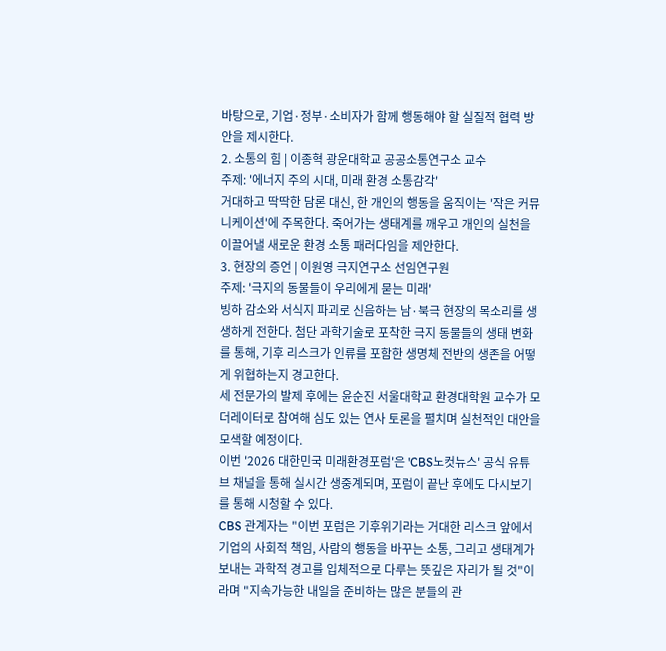바탕으로, 기업·정부·소비자가 함께 행동해야 할 실질적 협력 방안을 제시한다.
2. 소통의 힘 | 이종혁 광운대학교 공공소통연구소 교수
주제: '에너지 주의 시대, 미래 환경 소통감각'
거대하고 딱딱한 담론 대신, 한 개인의 행동을 움직이는 '작은 커뮤니케이션'에 주목한다. 죽어가는 생태계를 깨우고 개인의 실천을 이끌어낼 새로운 환경 소통 패러다임을 제안한다.
3. 현장의 증언 | 이원영 극지연구소 선임연구원
주제: '극지의 동물들이 우리에게 묻는 미래'
빙하 감소와 서식지 파괴로 신음하는 남·북극 현장의 목소리를 생생하게 전한다. 첨단 과학기술로 포착한 극지 동물들의 생태 변화를 통해, 기후 리스크가 인류를 포함한 생명체 전반의 생존을 어떻게 위협하는지 경고한다.
세 전문가의 발제 후에는 윤순진 서울대학교 환경대학원 교수가 모더레이터로 참여해 심도 있는 연사 토론을 펼치며 실천적인 대안을 모색할 예정이다.
이번 '2026 대한민국 미래환경포럼'은 'CBS노컷뉴스' 공식 유튜브 채널을 통해 실시간 생중계되며, 포럼이 끝난 후에도 다시보기를 통해 시청할 수 있다.
CBS 관계자는 "이번 포럼은 기후위기라는 거대한 리스크 앞에서 기업의 사회적 책임, 사람의 행동을 바꾸는 소통, 그리고 생태계가 보내는 과학적 경고를 입체적으로 다루는 뜻깊은 자리가 될 것"이라며 "지속가능한 내일을 준비하는 많은 분들의 관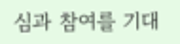심과 참여를 기대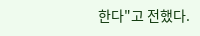한다"고 전했다.